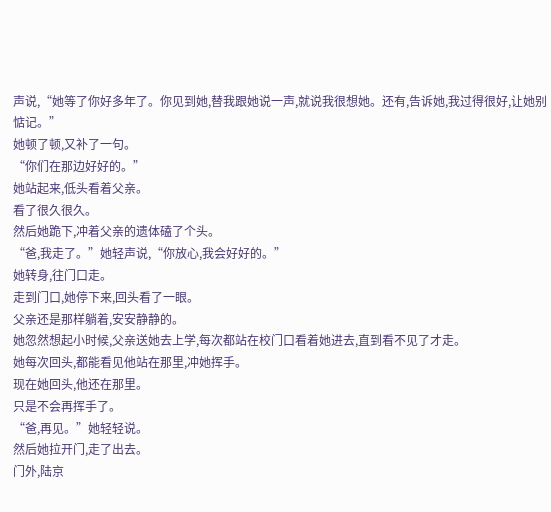声说,“她等了你好多年了。你见到她,替我跟她说一声,就说我很想她。还有,告诉她,我过得很好,让她别惦记。”
她顿了顿,又补了一句。
“你们在那边好好的。”
她站起来,低头看着父亲。
看了很久很久。
然后她跪下,冲着父亲的遗体磕了个头。
“爸,我走了。”她轻声说,“你放心,我会好好的。”
她转身,往门口走。
走到门口,她停下来,回头看了一眼。
父亲还是那样躺着,安安静静的。
她忽然想起小时候,父亲送她去上学,每次都站在校门口看着她进去,直到看不见了才走。
她每次回头,都能看见他站在那里,冲她挥手。
现在她回头,他还在那里。
只是不会再挥手了。
“爸,再见。”她轻轻说。
然后她拉开门,走了出去。
门外,陆京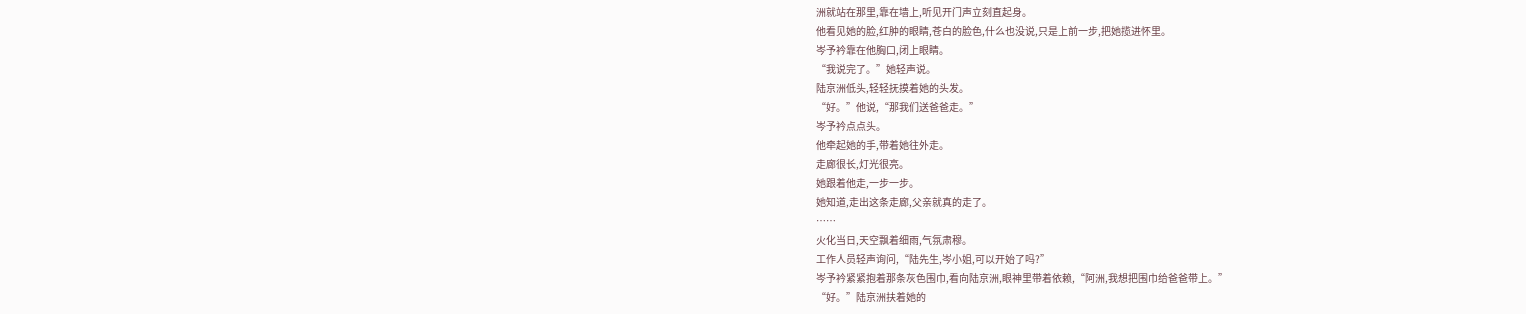洲就站在那里,靠在墙上,听见开门声立刻直起身。
他看见她的脸,红肿的眼睛,苍白的脸色,什么也没说,只是上前一步,把她揽进怀里。
岑予衿靠在他胸口,闭上眼睛。
“我说完了。”她轻声说。
陆京洲低头,轻轻抚摸着她的头发。
“好。”他说,“那我们送爸爸走。”
岑予衿点点头。
他牵起她的手,带着她往外走。
走廊很长,灯光很亮。
她跟着他走,一步一步。
她知道,走出这条走廊,父亲就真的走了。
……
火化当日,天空飘着细雨,气氛肃穆。
工作人员轻声询问,“陆先生,岑小姐,可以开始了吗?”
岑予衿紧紧抱着那条灰色围巾,看向陆京洲,眼神里带着依赖,“阿洲,我想把围巾给爸爸带上。”
“好。”陆京洲扶着她的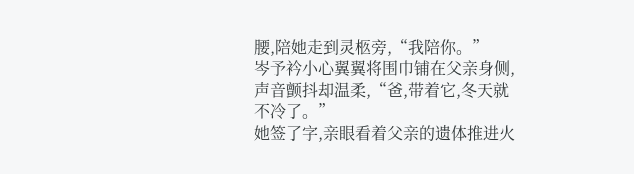腰,陪她走到灵柩旁,“我陪你。”
岑予衿小心翼翼将围巾铺在父亲身侧,声音颤抖却温柔,“爸,带着它,冬天就不冷了。”
她签了字,亲眼看着父亲的遗体推进火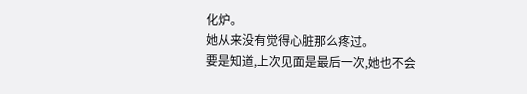化炉。
她从来没有觉得心脏那么疼过。
要是知道,上次见面是最后一次,她也不会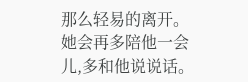那么轻易的离开。
她会再多陪他一会儿,多和他说说话。